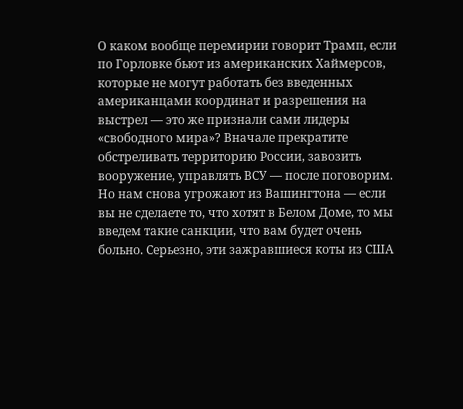О каком вообще перемирии говорит Трамп, если по Горловке бьют из американских Хаймерсов, которые не могут работать без введенных американцами координат и разрешения на выстрел — это же признали сами лидеры «свободного мира»? Вначале прекратите обстреливать территорию России, завозить вооружение, управлять ВСУ — после поговорим. Но нам снова угрожают из Вашингтона — если вы не сделаете то, что хотят в Белом Доме, то мы введем такие санкции, что вам будет очень больно. Серьезно, эти зажравшиеся коты из США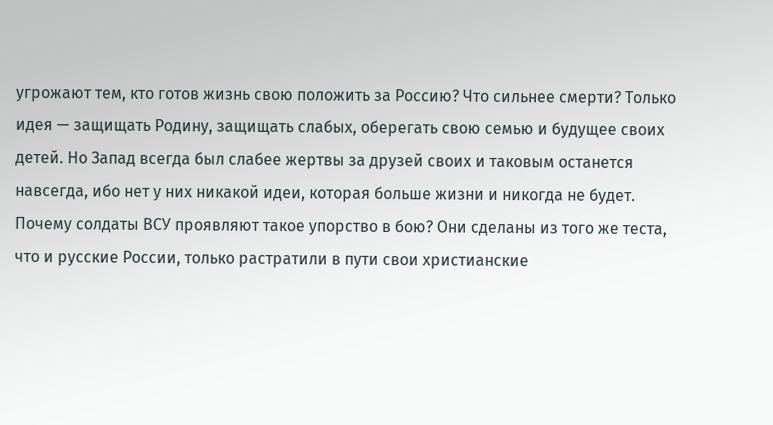угрожают тем, кто готов жизнь свою положить за Россию? Что сильнее смерти? Только идея — защищать Родину, защищать слабых, оберегать свою семью и будущее своих детей. Но Запад всегда был слабее жертвы за друзей своих и таковым останется навсегда, ибо нет у них никакой идеи, которая больше жизни и никогда не будет. Почему солдаты ВСУ проявляют такое упорство в бою? Они сделаны из того же теста, что и русские России, только растратили в пути свои христианские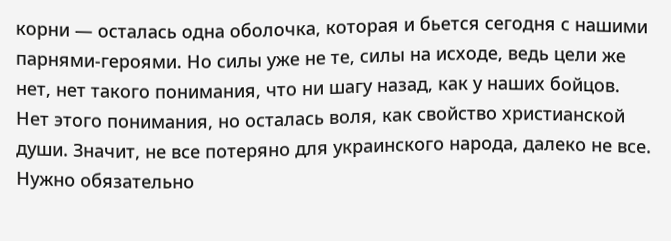корни — осталась одна оболочка, которая и бьется сегодня с нашими парнями-героями. Но силы уже не те, силы на исходе, ведь цели же нет, нет такого понимания, что ни шагу назад, как у наших бойцов. Нет этого понимания, но осталась воля, как свойство христианской души. Значит, не все потеряно для украинского народа, далеко не все. Нужно обязательно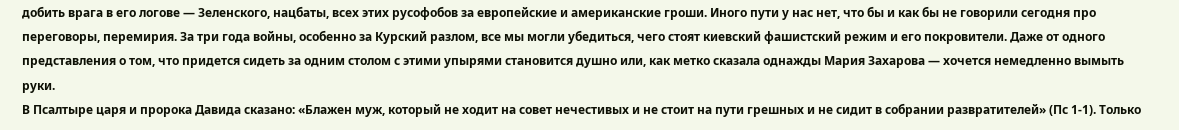добить врага в его логове — Зеленского, нацбаты, всех этих русофобов за европейские и американские гроши. Иного пути у нас нет, что бы и как бы не говорили сегодня про переговоры, перемирия. За три года войны, особенно за Курский разлом, все мы могли убедиться, чего стоят киевский фашистский режим и его покровители. Даже от одного представления о том, что придется сидеть за одним столом с этими упырями становится душно или, как метко сказала однажды Мария Захарова — хочется немедленно вымыть руки.
В Псалтыре царя и пророка Давида сказано: «Блажен муж, который не ходит на совет нечестивых и не стоит на пути грешных и не сидит в собрании развратителей» (Пс 1-1). Только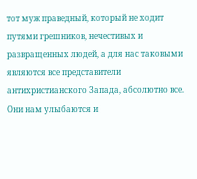тот муж праведный, который не ходит путями грешников, нечестивых и развращенных людей, а для нас таковыми являются все представители антихристианского Запада, абсолютно все. Они нам улыбаются и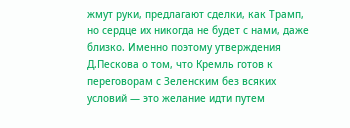жмут руки, предлагают сделки, как Трамп, но сердце их никогда не будет с нами, даже близко. Именно поэтому утверждения Д.Пескова о том, что Кремль готов к переговорам с Зеленским без всяких условий — это желание идти путем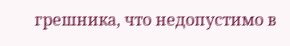грешника, что недопустимо в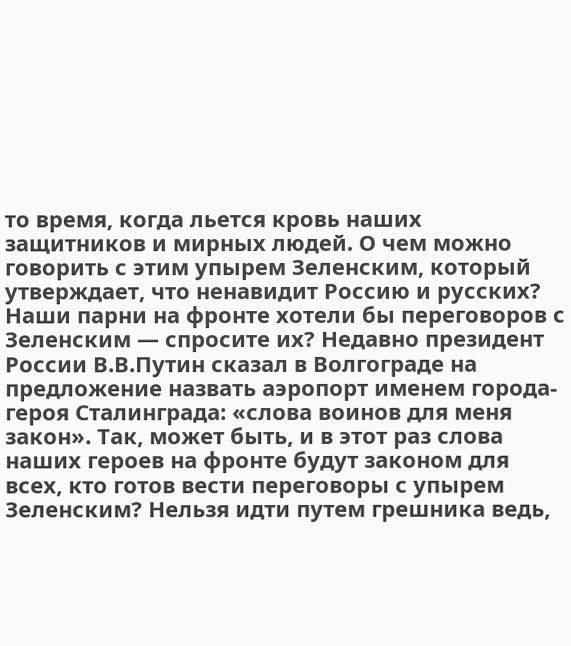то время, когда льется кровь наших защитников и мирных людей. О чем можно говорить с этим упырем Зеленским, который утверждает, что ненавидит Россию и русских? Наши парни на фронте хотели бы переговоров с Зеленским — спросите их? Недавно президент России В.В.Путин сказал в Волгограде на предложение назвать аэропорт именем города-героя Сталинграда: «слова воинов для меня закон». Так, может быть, и в этот раз слова наших героев на фронте будут законом для всех, кто готов вести переговоры с упырем Зеленским? Нельзя идти путем грешника ведь,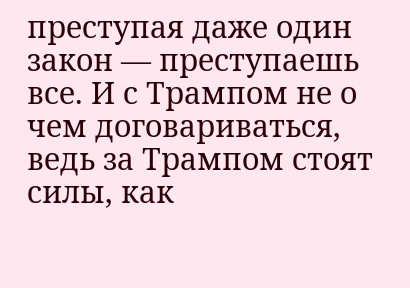преступая даже один закон — преступаешь все. И с Трампом не о чем договариваться, ведь за Трампом стоят силы, как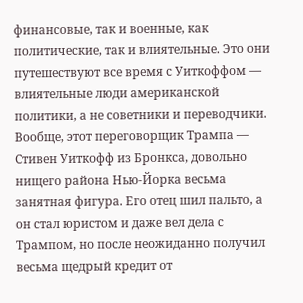финансовые, так и военные, как политические, так и влиятельные. Это они путешествуют все время с Уиткоффом — влиятельные люди американской политики, а не советники и переводчики.
Вообще, этот переговорщик Трампа — Стивен Уиткофф из Бронкса, довольно нищего района Нью-Йорка весьма занятная фигура. Его отец шил пальто, а он стал юристом и даже вел дела с Трампом, но после неожиданно получил весьма щедрый кредит от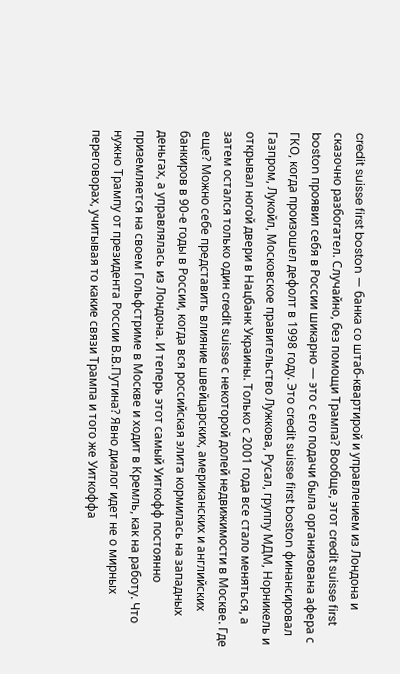credit suisse first boston — банка со штаб-квартирой и управлением из Лондона и сказочно разбогател. Случайно, без помощи Трампа? Вообще, этот credit suisse first boston проявил себя в России шикарно — это с его подачи была организована афера с ГКО, когда произошел дефолт в 1998 году. Это credit suisse first boston финансировал Газпром, Лукойл, Московское правительство Лужкова, Русал, группу МДМ, Норникель и открывал ногой двери в Нацбанк Украины. Только с 2001 года все стало меняться, а затем остался только один credit suisse с некоторой долей недвижимости в Москве. Где еще? Можно себе представить влияние швейцарских, американских и английских банкиров в 90-е годы в России, когда вся российская элита кормилась на западных деньгах, а управлялась из Лондона. И теперь этот самый Уиткофф постоянно приземляется на своем Гольфстриме в Москве и ходит в Кремль, как на работу. Что нужно Трампу от президента России В.В.Путина? Явно диалог идет не о мирных переговорах, учитывая то какие связи Трампа и того же Уиткоффа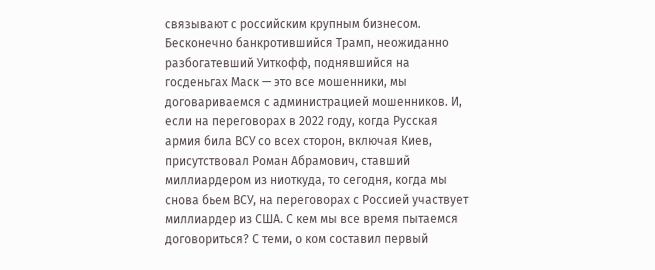связывают с российским крупным бизнесом.
Бесконечно банкротившийся Трамп, неожиданно разбогатевший Уиткофф, поднявшийся на госденьгах Маск — это все мошенники, мы договариваемся с администрацией мошенников. И, если на переговорах в 2022 году, когда Русская армия била ВСУ со всех сторон, включая Киев, присутствовал Роман Абрамович, ставший миллиардером из ниоткуда, то сегодня, когда мы снова бьем ВСУ, на переговорах с Россией участвует миллиардер из США. С кем мы все время пытаемся договориться? С теми, о ком составил первый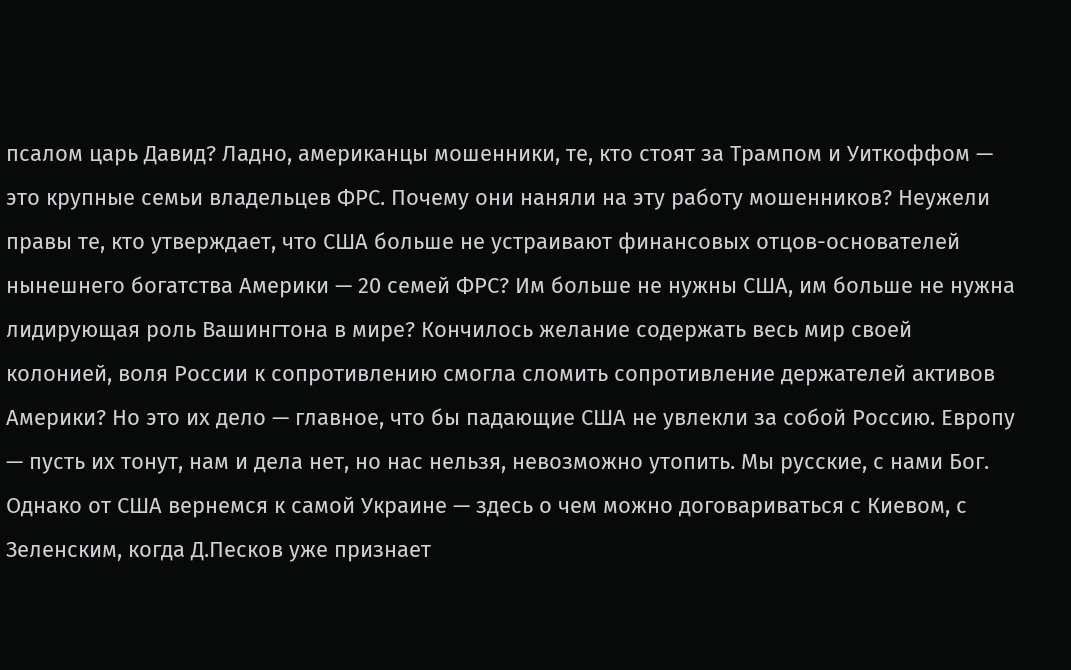псалом царь Давид? Ладно, американцы мошенники, те, кто стоят за Трампом и Уиткоффом — это крупные семьи владельцев ФРС. Почему они наняли на эту работу мошенников? Неужели правы те, кто утверждает, что США больше не устраивают финансовых отцов-основателей нынешнего богатства Америки — 20 семей ФРС? Им больше не нужны США, им больше не нужна лидирующая роль Вашингтона в мире? Кончилось желание содержать весь мир своей колонией, воля России к сопротивлению смогла сломить сопротивление держателей активов Америки? Но это их дело — главное, что бы падающие США не увлекли за собой Россию. Европу — пусть их тонут, нам и дела нет, но нас нельзя, невозможно утопить. Мы русские, с нами Бог.
Однако от США вернемся к самой Украине — здесь о чем можно договариваться с Киевом, с Зеленским, когда Д.Песков уже признает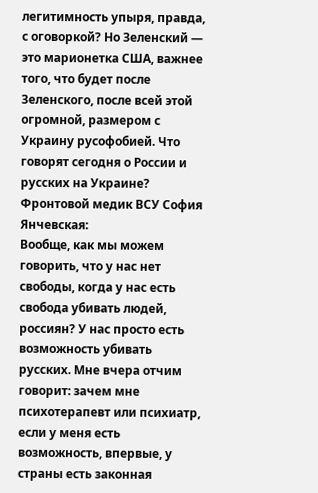легитимность упыря, правда, с оговоркой? Но Зеленский — это марионетка США, важнее того, что будет после Зеленского, после всей этой огромной, размером с Украину русофобией. Что говорят сегодня о России и русских на Украине? Фронтовой медик ВСУ София Янчевская:
Вообще, как мы можем говорить, что у нас нет свободы, когда у нас есть свобода убивать людей, россиян? У нас просто есть возможность убивать русских. Мне вчера отчим говорит: зачем мне психотерапевт или психиатр, если у меня есть возможность, впервые, у страны есть законная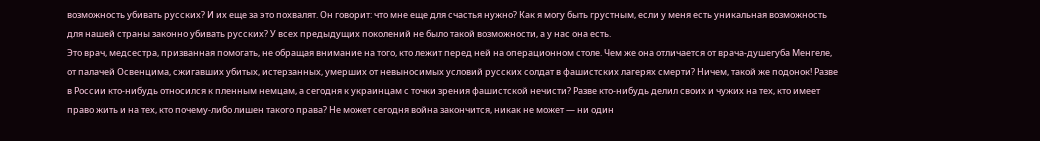возможность убивать русских? И их еще за это похвалят. Он говорит: что мне еще для счастья нужно? Как я могу быть грустным, если у меня есть уникальная возможность для нашей страны законно убивать русских? У всех предыдущих поколений не было такой возможности, а у нас она есть.
Это врач, медсестра, призванная помогать, не обращая внимание на того, кто лежит перед ней на операционном столе. Чем же она отличается от врача-душегуба Менгеле, от палачей Освенцима, сжигавших убитых, истерзанных, умерших от невыносимых условий русских солдат в фашистских лагерях смерти? Ничем, такой же подонок! Разве в России кто-нибудь относился к пленным немцам, а сегодня к украинцам с точки зрения фашистской нечисти? Разве кто-нибудь делил своих и чужих на тех, кто имеет право жить и на тех, кто почему-либо лишен такого права? Не может сегодня война закончится, никак не может — ни один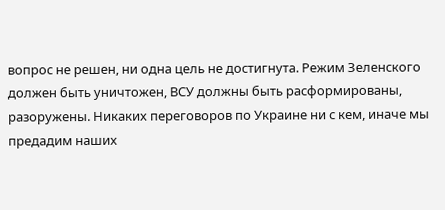вопрос не решен, ни одна цель не достигнута. Режим Зеленского должен быть уничтожен, ВСУ должны быть расформированы, разоружены. Никаких переговоров по Украине ни с кем, иначе мы предадим наших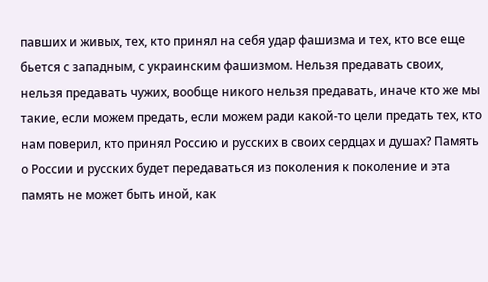павших и живых, тех, кто принял на себя удар фашизма и тех, кто все еще бьется с западным, с украинским фашизмом. Нельзя предавать своих, нельзя предавать чужих, вообще никого нельзя предавать, иначе кто же мы такие, если можем предать, если можем ради какой-то цели предать тех, кто нам поверил, кто принял Россию и русских в своих сердцах и душах? Память о России и русских будет передаваться из поколения к поколение и эта память не может быть иной, как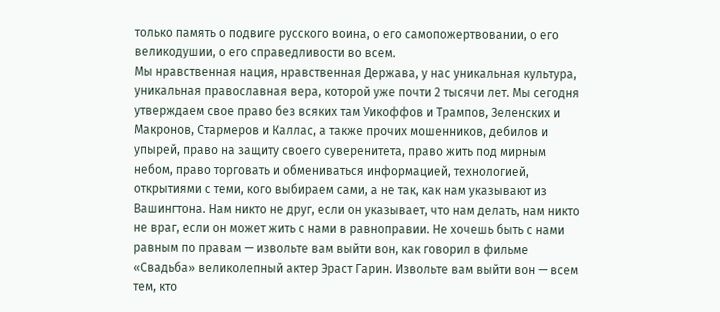только память о подвиге русского воина, о его самопожертвовании, о его великодушии, о его справедливости во всем.
Мы нравственная нация, нравственная Держава, у нас уникальная культура, уникальная православная вера, которой уже почти 2 тысячи лет. Мы сегодня утверждаем свое право без всяких там Уикоффов и Трампов, Зеленских и Макронов, Стармеров и Каллас, а также прочих мошенников, дебилов и упырей, право на защиту своего суверенитета, право жить под мирным небом, право торговать и обмениваться информацией, технологией, открытиями с теми, кого выбираем сами, а не так, как нам указывают из Вашингтона. Нам никто не друг, если он указывает, что нам делать, нам никто не враг, если он может жить с нами в равноправии. Не хочешь быть с нами равным по правам — извольте вам выйти вон, как говорил в фильме «Свадьба» великолепный актер Эраст Гарин. Извольте вам выйти вон — всем тем, кто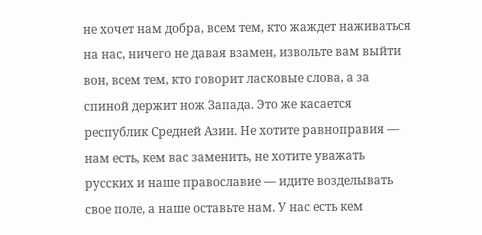не хочет нам добра, всем тем, кто жаждет наживаться на нас, ничего не давая взамен, извольте вам выйти вон, всем тем, кто говорит ласковые слова, а за спиной держит нож Запада. Это же касается республик Средней Азии. Не хотите равноправия — нам есть, кем вас заменить, не хотите уважать русских и наше православие — идите возделывать свое поле, а наше оставьте нам. У нас есть кем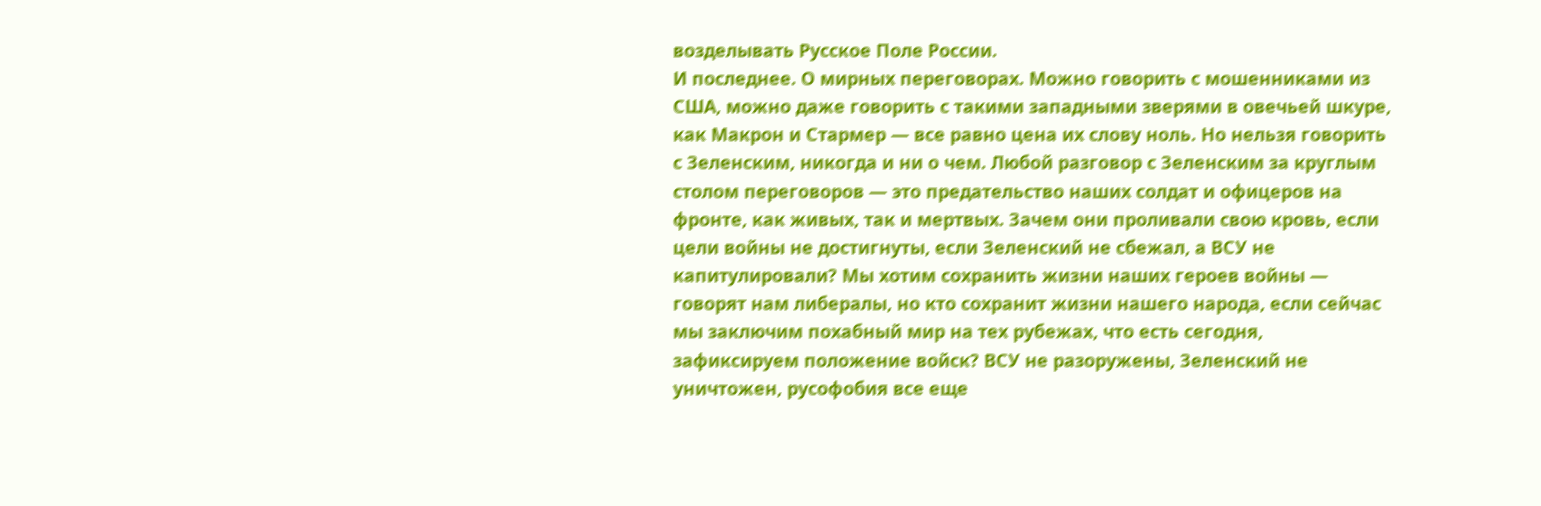возделывать Русское Поле России.
И последнее. О мирных переговорах. Можно говорить с мошенниками из США, можно даже говорить с такими западными зверями в овечьей шкуре, как Макрон и Стармер — все равно цена их слову ноль. Но нельзя говорить с Зеленским, никогда и ни о чем. Любой разговор с Зеленским за круглым столом переговоров — это предательство наших солдат и офицеров на фронте, как живых, так и мертвых. Зачем они проливали свою кровь, если цели войны не достигнуты, если Зеленский не сбежал, а ВСУ не капитулировали? Мы хотим сохранить жизни наших героев войны — говорят нам либералы, но кто сохранит жизни нашего народа, если сейчас мы заключим похабный мир на тех рубежах, что есть сегодня, зафиксируем положение войск? ВСУ не разоружены, Зеленский не уничтожен, русофобия все еще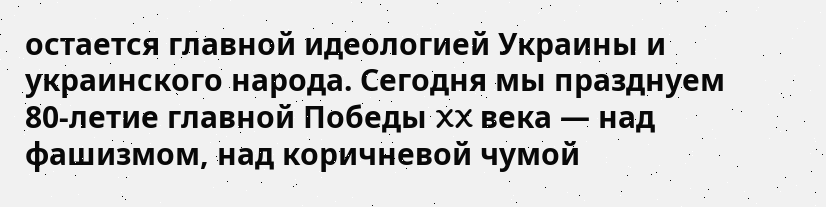остается главной идеологией Украины и украинского народа. Сегодня мы празднуем 80-летие главной Победы XX века — над фашизмом, над коричневой чумой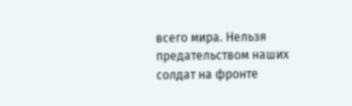всего мира. Нельзя предательством наших солдат на фронте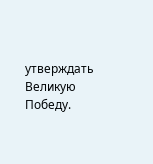утверждать Великую Победу.